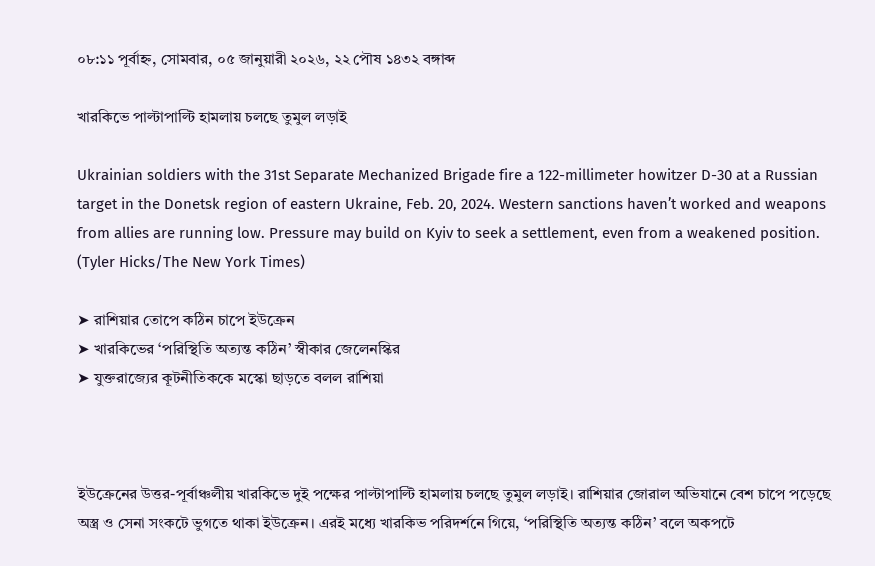০৮:১১ পূর্বাহ্ন, সোমবার, ০৫ জানুয়ারী ২০২৬, ২২ পৌষ ১৪৩২ বঙ্গাব্দ

খারকিভে পাল্টাপাল্টি হামলায় চলছে তুমুল লড়াই

Ukrainian soldiers with the 31st Separate Mechanized Brigade fire a 122-millimeter howitzer D-30 at a Russian target in the Donetsk region of eastern Ukraine, Feb. 20, 2024. Western sanctions haven’t worked and weapons from allies are running low. Pressure may build on Kyiv to seek a settlement, even from a weakened position. (Tyler Hicks/The New York Times)

➤ রাশিয়ার তোপে কঠিন চাপে ইউক্রেন
➤ খারকিভের ‘পরিস্থিতি অত্যন্ত কঠিন’ স্বীকার জেলেনস্কির
➤ যুক্তরাজ্যের কূটনীতিককে মস্কো ছাড়তে বলল রাশিয়া



ইউক্রেনের উত্তর-পূর্বাঞ্চলীয় খারকিভে দুই পক্ষের পাল্টাপাল্টি হামলায় চলছে তুমুল লড়াই। রাশিয়ার জোরাল অভিযানে বেশ চাপে পড়েছে অস্ত্র ও সেনা সংকটে ভুগতে থাকা ইউক্রেন। এরই মধ্যে খারকিভ পরিদর্শনে গিয়ে, ‘পরিস্থিতি অত্যন্ত কঠিন’ বলে অকপটে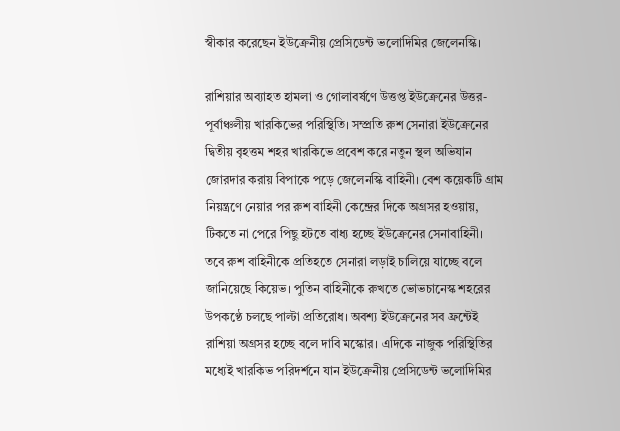স্বীকার করেছেন ইউক্রেনীয় প্রেসিডেন্ট ভলোদিমির জেলেনস্কি।

রাশিয়ার অব্যাহত হামলা ও গোলাবর্ষণে উত্তপ্ত ইউক্রেনের উত্তর-পূর্বাঞ্চলীয় খারকিভের পরিস্থিতি। সম্প্রতি রুশ সেনারা ইউক্রেনের দ্বিতীয় বৃহত্তম শহর খারকিভে প্রবেশ করে নতুন স্থল অভিযান জোরদার করায় বিপাকে পড়ে জেলেনস্কি বাহিনী। বেশ কয়েকটি গ্রাম নিয়ন্ত্রণে নেয়ার পর রুশ বাহিনী কেন্দ্রের দিকে অগ্রসর হওয়ায়, টিকতে না পেরে পিছু হটতে বাধ্য হচ্ছে ইউক্রেনের সেনাবাহিনী। তবে রুশ বাহিনীকে প্রতিহতে সেনারা লড়াই চালিয়ে যাচ্ছে বলে জানিয়েছে কিয়েভ। পুতিন বাহিনীকে রুখতে ভোভচানেস্ক শহরের উপকণ্ঠে চলছে পাল্টা প্রতিরোধ। অবশ্য ইউক্রেনের সব ফ্রন্টেই রাশিয়া অগ্রসর হচ্ছে বলে দাবি মস্কোর। এদিকে নাজুক পরিস্থিতির মধ্যেই খারকিভ পরিদর্শনে যান ইউক্রেনীয় প্রেসিডেন্ট ভলোদিমির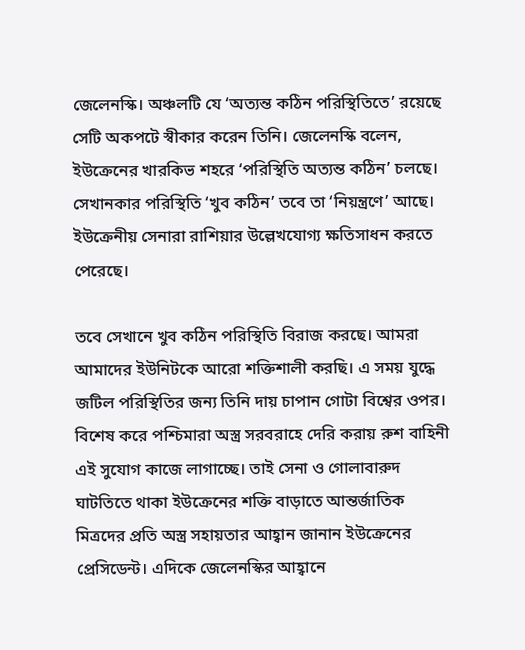জেলেনস্কি। অঞ্চলটি যে ‘অত্যন্ত কঠিন পরিস্থিতিতে’ রয়েছে সেটি অকপটে স্বীকার করেন তিনি। জেলেনস্কি বলেন, ইউক্রেনের খারকিভ শহরে ‘পরিস্থিতি অত্যন্ত কঠিন’ চলছে। সেখানকার পরিস্থিতি ‘খুব কঠিন’ তবে তা ‘নিয়ন্ত্রণে’ আছে। ইউক্রেনীয় সেনারা রাশিয়ার উল্লেখযোগ্য ক্ষতিসাধন করতে পেরেছে।

তবে সেখানে খুব কঠিন পরিস্থিতি বিরাজ করছে। আমরা আমাদের ইউনিটকে আরো শক্তিশালী করছি। এ সময় যুদ্ধে জটিল পরিস্থিতির জন্য তিনি দায় চাপান গোটা বিশ্বের ওপর। বিশেষ করে পশ্চিমারা অস্ত্র সরবরাহে দেরি করায় রুশ বাহিনী এই সুযোগ কাজে লাগাচ্ছে। তাই সেনা ও গোলাবারুদ ঘাটতিতে থাকা ইউক্রেনের শক্তি বাড়াতে আন্তর্জাতিক মিত্রদের প্রতি অস্ত্র সহায়তার আহ্বান জানান ইউক্রেনের প্রেসিডেন্ট। এদিকে জেলেনস্কির আহ্বানে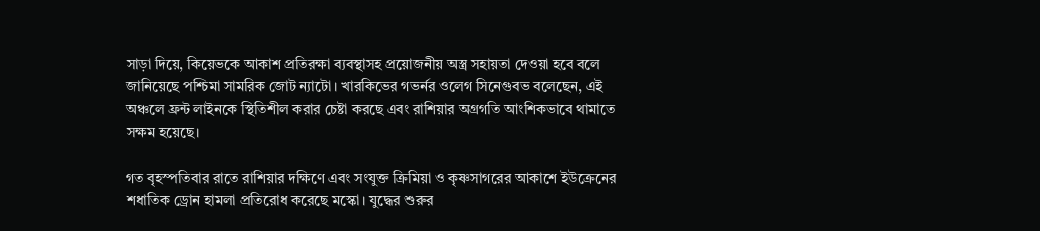সাড়া দিয়ে, কিয়েভকে আকাশ প্রতিরক্ষা ব্যবস্থাসহ প্রয়োজনীয় অস্ত্র সহায়তা দেওয়া হবে বলে জানিয়েছে পশ্চিমা সামরিক জোট ন্যাটো। খারকিভের গভর্নর ওলেগ সিনেগুবভ বলেছেন, এই অঞ্চলে ফ্রন্ট লাইনকে স্থিতিশীল করার চেষ্টা করছে এবং রাশিয়ার অগ্রগতি আংশিকভাবে থামাতে সক্ষম হয়েছে।

গত বৃহস্পতিবার রাতে রাশিয়ার দক্ষিণে এবং সংযুক্ত ক্রিমিয়া ও কৃষ্ণসাগরের আকাশে ইউক্রেনের শধাতিক ড্রোন হামলা প্রতিরোধ করেছে মস্কো। যুদ্ধের শুরুর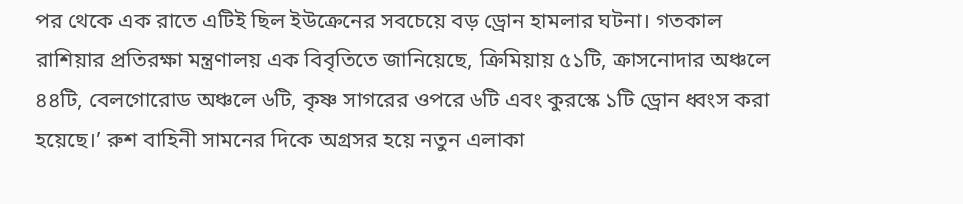পর থেকে এক রাতে এটিই ছিল ইউক্রেনের সবচেয়ে বড় ড্রোন হামলার ঘটনা। গতকাল রাশিয়ার প্রতিরক্ষা মন্ত্রণালয় এক বিবৃতিতে জানিয়েছে, ক্রিমিয়ায় ৫১টি, ক্রাসনোদার অঞ্চলে ৪৪টি, বেলগোরোড অঞ্চলে ৬টি, কৃষ্ণ সাগরের ওপরে ৬টি এবং কুরস্কে ১টি ড্রোন ধ্বংস করা হয়েছে।’ রুশ বাহিনী সামনের দিকে অগ্রসর হয়ে নতুন এলাকা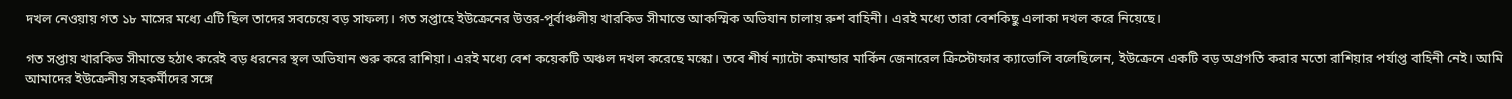দখল নেওয়ায় গত ১৮ মাসের মধ্যে এটি ছিল তাদের সবচেয়ে বড় সাফল্য। গত সপ্তাহে ইউক্রেনের উত্তর-পূর্বাঞ্চলীয় খারকিভ সীমান্তে আকস্মিক অভিযান চালায় রুশ বাহিনী। এরই মধ্যে তারা বেশকিছু এলাকা দখল করে নিয়েছে।

গত সপ্তায় খারকিভ সীমান্তে হঠাৎ করেই বড় ধরনের স্থল অভিযান শুরু করে রাশিয়া। এরই মধ্যে বেশ কয়েকটি অঞ্চল দখল করেছে মস্কো। তবে শীর্ষ ন্যাটো কমান্ডার মার্কিন জেনারেল ক্রিস্টোফার ক্যাভোলি বলেছিলেন, ইউক্রেনে একটি বড় অগ্রগতি করার মতো রাশিয়ার পর্যাপ্ত বাহিনী নেই। আমি আমাদের ইউক্রেনীয় সহকর্মীদের সঙ্গে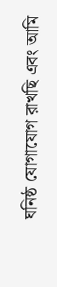ঘনিষ্ঠ যোগাযোগ রাখছি এবং আমি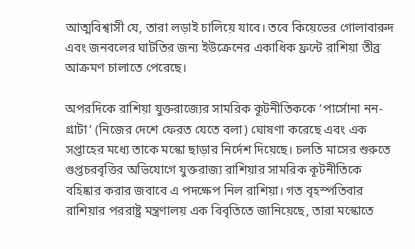আত্মবিশ্বাসী যে, তারা লড়াই চালিয়ে যাবে। তবে কিয়েভের গোলাবারুদ এবং জনবলের ঘাটতির জন্য ইউক্রেনের একাধিক ফ্রন্টে রাশিয়া তীব্র আক্রমণ চালাতে পেরেছে।

অপরদিকে রাশিয়া যুক্তরাজ্যের সামরিক কূটনীতিককে ‘পার্সোনা নন-গ্রাটা’ (নিজের দেশে ফেরত যেতে বলা) ঘোষণা করেছে এবং এক সপ্তাহের মধ্যে তাকে মস্কো ছাড়ার নির্দেশ দিয়েছে। চলতি মাসের শুরুতে গুপ্তচরবৃত্তির অভিযোগে যুক্তরাজ্য রাশিয়ার সামরিক কূটনীতিকে বহিষ্কার করার জবাবে এ পদক্ষেপ নিল রাশিয়া। গত বৃহস্পতিবার রাশিয়ার পররাষ্ট্র মন্ত্রণালয় এক বিবৃতিতে জানিয়েছে, তারা মস্কোতে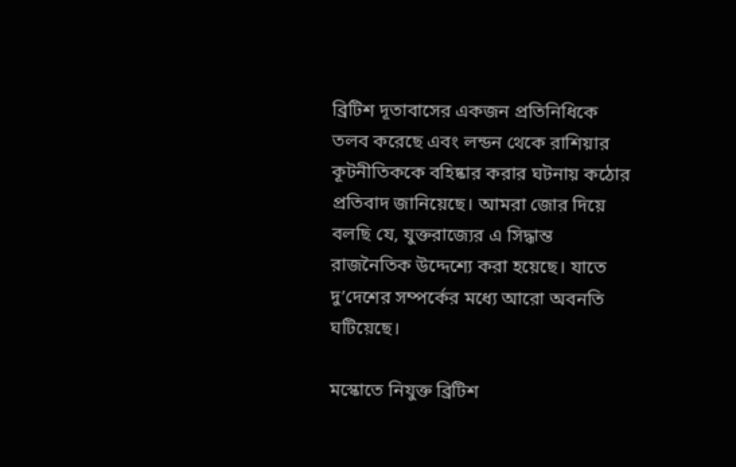ব্রিটিশ দূতাবাসের একজন প্রতিনিধিকে তলব করেছে এবং লন্ডন থেকে রাশিয়ার কূটনীতিককে বহিষ্কার করার ঘটনায় কঠোর প্রতিবাদ জানিয়েছে। আমরা জোর দিয়ে বলছি যে, যুক্তরাজ্যের এ সিদ্ধান্ত রাজনৈতিক উদ্দেশ্যে করা হয়েছে। যাতে দু’দেশের সম্পর্কের মধ্যে আরো অবনতি ঘটিয়েছে।

মস্কোতে নিযুক্ত ব্রিটিশ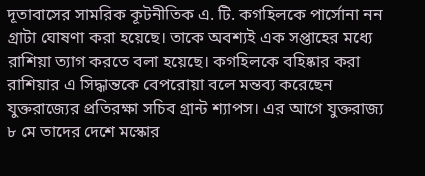দূতাবাসের সামরিক কূটনীতিক এ. টি. কগহিলকে পার্সোনা নন গ্রাটা ঘোষণা করা হয়েছে। তাকে অবশ্যই এক সপ্তাহের মধ্যে রাশিয়া ত্যাগ করতে বলা হয়েছে। কগহিলকে বহিষ্কার করা রাশিয়ার এ সিদ্ধান্তকে বেপরোয়া বলে মন্তব্য করেছেন যুক্তরাজ্যের প্রতিরক্ষা সচিব গ্রান্ট শ্যাপস। এর আগে যুক্তরাজ্য ৮ মে তাদের দেশে মস্কোর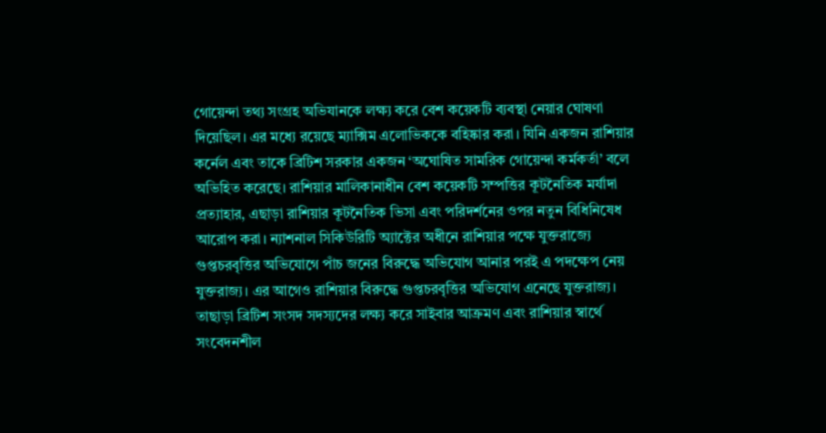গোয়েন্দা তথ্য সংগ্রহ অভিযানকে লক্ষ্য করে বেশ কয়েকটি ব্যবস্থা নেয়ার ঘোষণা দিয়েছিল। এর মধ্যে রয়েছে ম্যাক্সিম এলোভিককে বহিষ্কার করা। যিনি একজন রাশিয়ার কর্নেল এবং তাকে ব্রিটিশ সরকার একজন ‘অঘোষিত সামরিক গোয়েন্দা কর্মকর্তা’ বলে অভিহিত করেছে। রাশিয়ার মালিকানাধীন বেশ কয়েকটি সম্পত্তির কূটনৈতিক মর্যাদা প্রত্যাহার, এছাড়া রাশিয়ার কূটনৈতিক ভিসা এবং পরিদর্শনের ওপর নতুন বিধিনিষেধ আরোপ করা। ন্যাশনাল সিকিউরিটি অ্যাক্টের অধীনে রাশিয়ার পক্ষে যুক্তরাজ্যে গুপ্তচরবৃত্তির অভিযোগে পাঁচ জনের বিরুদ্ধে অভিযোগ আনার পরই এ পদক্ষেপ নেয় যুক্তরাজ্য। এর আগেও রাশিয়ার বিরুদ্ধে গুপ্তচরবৃত্তির অভিযোগ এনেছে যুক্তরাজ্য। তাছাড়া ব্রিটিশ সংসদ সদস্যদের লক্ষ্য করে সাইবার আক্রমণ এবং রাশিয়ার স্বার্থে সংবেদনশীল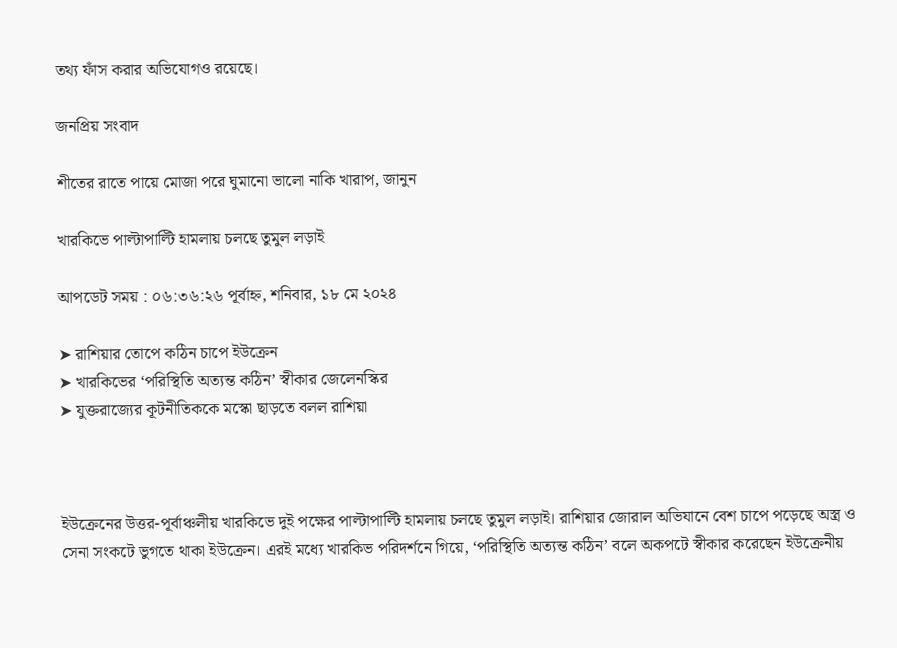তথ্য ফাঁস করার অভিযোগও রয়েছে।

জনপ্রিয় সংবাদ

শীতের রাতে পায়ে মোজা পরে ঘুমানো ভালো নাকি খারাপ, জানুন

খারকিভে পাল্টাপাল্টি হামলায় চলছে তুমুল লড়াই

আপডেট সময় : ০৬:৩৬:২৬ পূর্বাহ্ন, শনিবার, ১৮ মে ২০২৪

➤ রাশিয়ার তোপে কঠিন চাপে ইউক্রেন
➤ খারকিভের ‘পরিস্থিতি অত্যন্ত কঠিন’ স্বীকার জেলেনস্কির
➤ যুক্তরাজ্যের কূটনীতিককে মস্কো ছাড়তে বলল রাশিয়া



ইউক্রেনের উত্তর-পূর্বাঞ্চলীয় খারকিভে দুই পক্ষের পাল্টাপাল্টি হামলায় চলছে তুমুল লড়াই। রাশিয়ার জোরাল অভিযানে বেশ চাপে পড়েছে অস্ত্র ও সেনা সংকটে ভুগতে থাকা ইউক্রেন। এরই মধ্যে খারকিভ পরিদর্শনে গিয়ে, ‘পরিস্থিতি অত্যন্ত কঠিন’ বলে অকপটে স্বীকার করেছেন ইউক্রেনীয়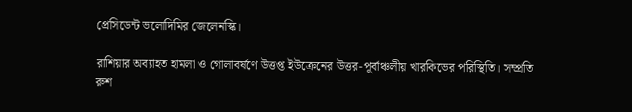প্রেসিডেন্ট ভলোদিমির জেলেনস্কি।

রাশিয়ার অব্যাহত হামলা ও গোলাবর্ষণে উত্তপ্ত ইউক্রেনের উত্তর-পূর্বাঞ্চলীয় খারকিভের পরিস্থিতি। সম্প্রতি রুশ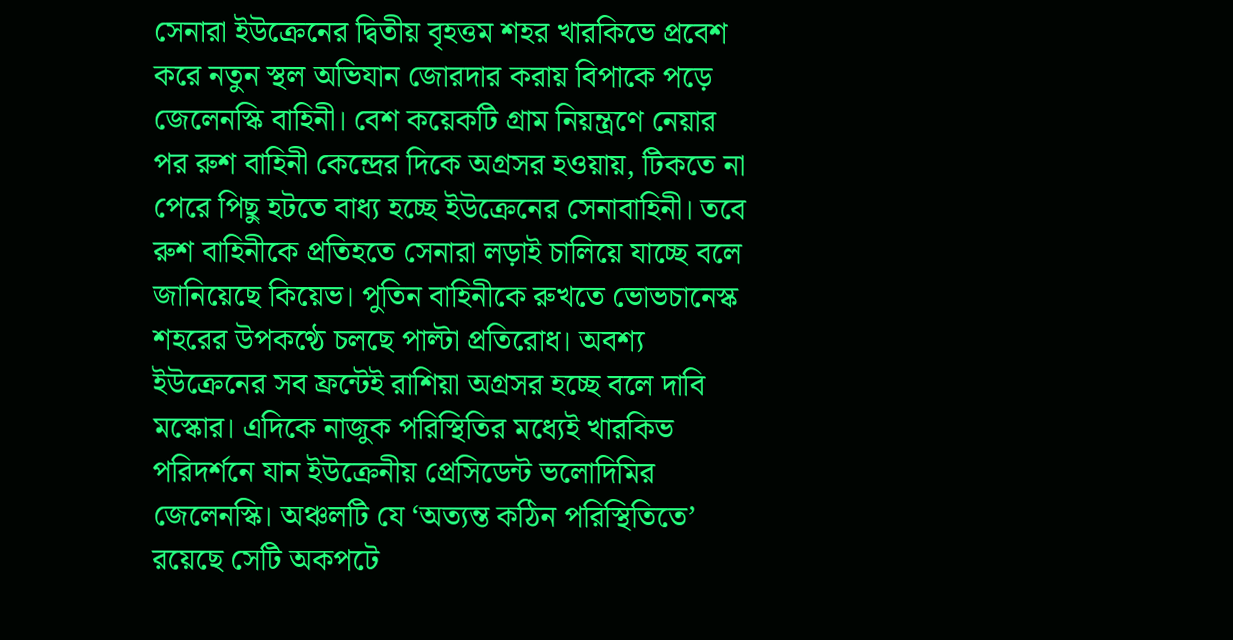সেনারা ইউক্রেনের দ্বিতীয় বৃহত্তম শহর খারকিভে প্রবেশ করে নতুন স্থল অভিযান জোরদার করায় বিপাকে পড়ে জেলেনস্কি বাহিনী। বেশ কয়েকটি গ্রাম নিয়ন্ত্রণে নেয়ার পর রুশ বাহিনী কেন্দ্রের দিকে অগ্রসর হওয়ায়, টিকতে না পেরে পিছু হটতে বাধ্য হচ্ছে ইউক্রেনের সেনাবাহিনী। তবে রুশ বাহিনীকে প্রতিহতে সেনারা লড়াই চালিয়ে যাচ্ছে বলে জানিয়েছে কিয়েভ। পুতিন বাহিনীকে রুখতে ভোভচানেস্ক শহরের উপকণ্ঠে চলছে পাল্টা প্রতিরোধ। অবশ্য ইউক্রেনের সব ফ্রন্টেই রাশিয়া অগ্রসর হচ্ছে বলে দাবি মস্কোর। এদিকে নাজুক পরিস্থিতির মধ্যেই খারকিভ পরিদর্শনে যান ইউক্রেনীয় প্রেসিডেন্ট ভলোদিমির জেলেনস্কি। অঞ্চলটি যে ‘অত্যন্ত কঠিন পরিস্থিতিতে’ রয়েছে সেটি অকপটে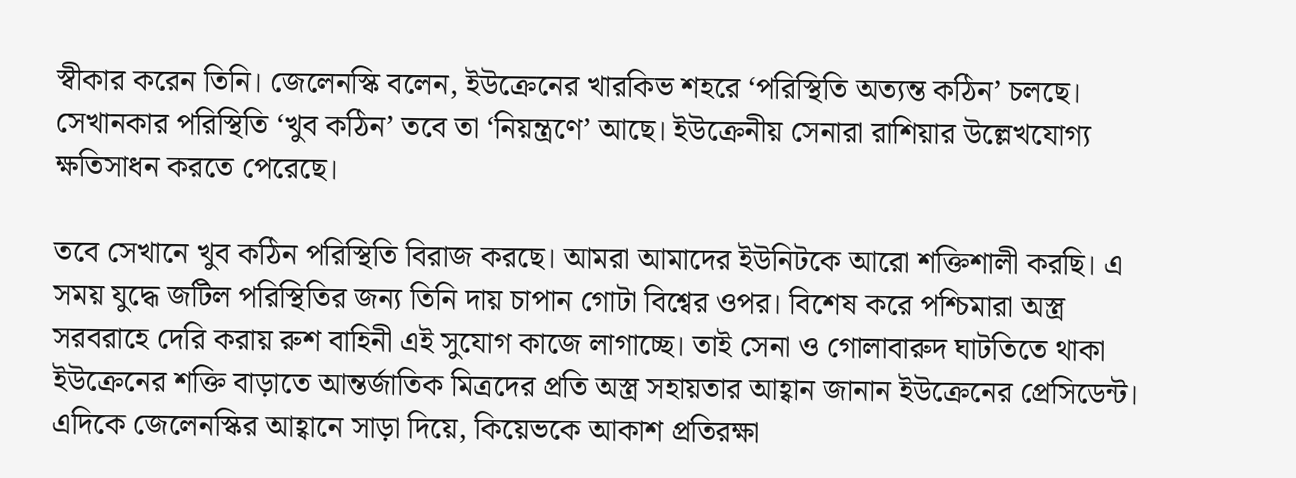স্বীকার করেন তিনি। জেলেনস্কি বলেন, ইউক্রেনের খারকিভ শহরে ‘পরিস্থিতি অত্যন্ত কঠিন’ চলছে। সেখানকার পরিস্থিতি ‘খুব কঠিন’ তবে তা ‘নিয়ন্ত্রণে’ আছে। ইউক্রেনীয় সেনারা রাশিয়ার উল্লেখযোগ্য ক্ষতিসাধন করতে পেরেছে।

তবে সেখানে খুব কঠিন পরিস্থিতি বিরাজ করছে। আমরা আমাদের ইউনিটকে আরো শক্তিশালী করছি। এ সময় যুদ্ধে জটিল পরিস্থিতির জন্য তিনি দায় চাপান গোটা বিশ্বের ওপর। বিশেষ করে পশ্চিমারা অস্ত্র সরবরাহে দেরি করায় রুশ বাহিনী এই সুযোগ কাজে লাগাচ্ছে। তাই সেনা ও গোলাবারুদ ঘাটতিতে থাকা ইউক্রেনের শক্তি বাড়াতে আন্তর্জাতিক মিত্রদের প্রতি অস্ত্র সহায়তার আহ্বান জানান ইউক্রেনের প্রেসিডেন্ট। এদিকে জেলেনস্কির আহ্বানে সাড়া দিয়ে, কিয়েভকে আকাশ প্রতিরক্ষা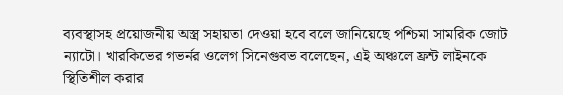ব্যবস্থাসহ প্রয়োজনীয় অস্ত্র সহায়তা দেওয়া হবে বলে জানিয়েছে পশ্চিমা সামরিক জোট ন্যাটো। খারকিভের গভর্নর ওলেগ সিনেগুবভ বলেছেন, এই অঞ্চলে ফ্রন্ট লাইনকে স্থিতিশীল করার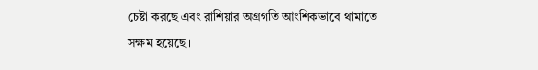চেষ্টা করছে এবং রাশিয়ার অগ্রগতি আংশিকভাবে থামাতে সক্ষম হয়েছে।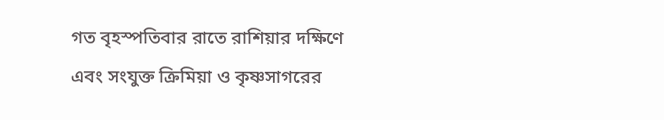গত বৃহস্পতিবার রাতে রাশিয়ার দক্ষিণে এবং সংযুক্ত ক্রিমিয়া ও কৃষ্ণসাগরের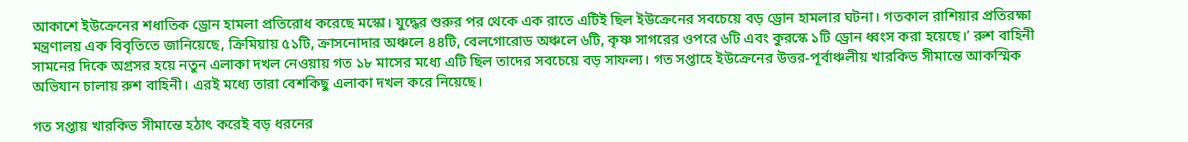আকাশে ইউক্রেনের শধাতিক ড্রোন হামলা প্রতিরোধ করেছে মস্কো। যুদ্ধের শুরুর পর থেকে এক রাতে এটিই ছিল ইউক্রেনের সবচেয়ে বড় ড্রোন হামলার ঘটনা। গতকাল রাশিয়ার প্রতিরক্ষা মন্ত্রণালয় এক বিবৃতিতে জানিয়েছে, ক্রিমিয়ায় ৫১টি, ক্রাসনোদার অঞ্চলে ৪৪টি, বেলগোরোড অঞ্চলে ৬টি, কৃষ্ণ সাগরের ওপরে ৬টি এবং কুরস্কে ১টি ড্রোন ধ্বংস করা হয়েছে।’ রুশ বাহিনী সামনের দিকে অগ্রসর হয়ে নতুন এলাকা দখল নেওয়ায় গত ১৮ মাসের মধ্যে এটি ছিল তাদের সবচেয়ে বড় সাফল্য। গত সপ্তাহে ইউক্রেনের উত্তর-পূর্বাঞ্চলীয় খারকিভ সীমান্তে আকস্মিক অভিযান চালায় রুশ বাহিনী। এরই মধ্যে তারা বেশকিছু এলাকা দখল করে নিয়েছে।

গত সপ্তায় খারকিভ সীমান্তে হঠাৎ করেই বড় ধরনের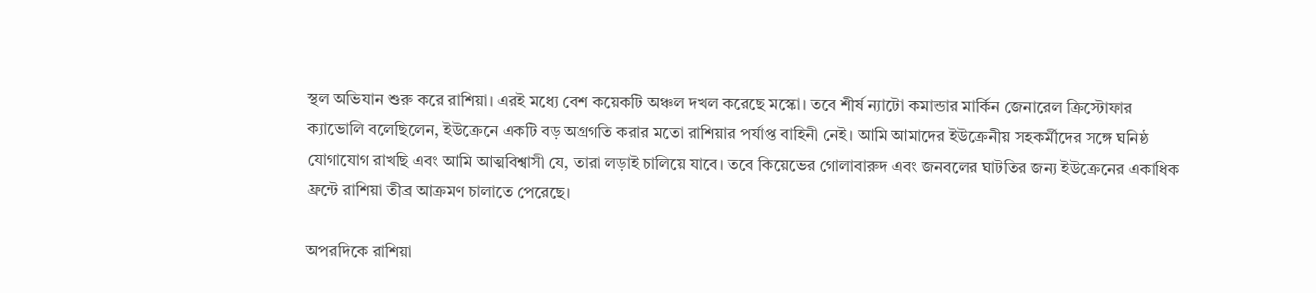স্থল অভিযান শুরু করে রাশিয়া। এরই মধ্যে বেশ কয়েকটি অঞ্চল দখল করেছে মস্কো। তবে শীর্ষ ন্যাটো কমান্ডার মার্কিন জেনারেল ক্রিস্টোফার ক্যাভোলি বলেছিলেন, ইউক্রেনে একটি বড় অগ্রগতি করার মতো রাশিয়ার পর্যাপ্ত বাহিনী নেই। আমি আমাদের ইউক্রেনীয় সহকর্মীদের সঙ্গে ঘনিষ্ঠ যোগাযোগ রাখছি এবং আমি আত্মবিশ্বাসী যে, তারা লড়াই চালিয়ে যাবে। তবে কিয়েভের গোলাবারুদ এবং জনবলের ঘাটতির জন্য ইউক্রেনের একাধিক ফ্রন্টে রাশিয়া তীব্র আক্রমণ চালাতে পেরেছে।

অপরদিকে রাশিয়া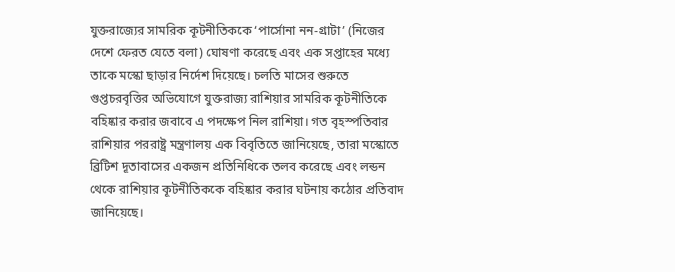যুক্তরাজ্যের সামরিক কূটনীতিককে ‘পার্সোনা নন-গ্রাটা’ (নিজের দেশে ফেরত যেতে বলা) ঘোষণা করেছে এবং এক সপ্তাহের মধ্যে তাকে মস্কো ছাড়ার নির্দেশ দিয়েছে। চলতি মাসের শুরুতে গুপ্তচরবৃত্তির অভিযোগে যুক্তরাজ্য রাশিয়ার সামরিক কূটনীতিকে বহিষ্কার করার জবাবে এ পদক্ষেপ নিল রাশিয়া। গত বৃহস্পতিবার রাশিয়ার পররাষ্ট্র মন্ত্রণালয় এক বিবৃতিতে জানিয়েছে, তারা মস্কোতে ব্রিটিশ দূতাবাসের একজন প্রতিনিধিকে তলব করেছে এবং লন্ডন থেকে রাশিয়ার কূটনীতিককে বহিষ্কার করার ঘটনায় কঠোর প্রতিবাদ জানিয়েছে।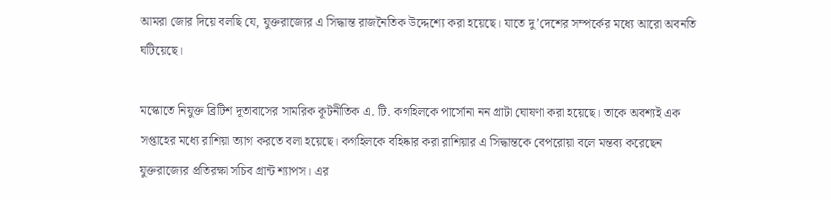আমরা জোর দিয়ে বলছি যে, যুক্তরাজ্যের এ সিদ্ধান্ত রাজনৈতিক উদ্দেশ্যে করা হয়েছে। যাতে দু’দেশের সম্পর্কের মধ্যে আরো অবনতি ঘটিয়েছে।

মস্কোতে নিযুক্ত ব্রিটিশ দূতাবাসের সামরিক কূটনীতিক এ. টি. কগহিলকে পার্সোনা নন গ্রাটা ঘোষণা করা হয়েছে। তাকে অবশ্যই এক সপ্তাহের মধ্যে রাশিয়া ত্যাগ করতে বলা হয়েছে। কগহিলকে বহিষ্কার করা রাশিয়ার এ সিদ্ধান্তকে বেপরোয়া বলে মন্তব্য করেছেন যুক্তরাজ্যের প্রতিরক্ষা সচিব গ্রান্ট শ্যাপস। এর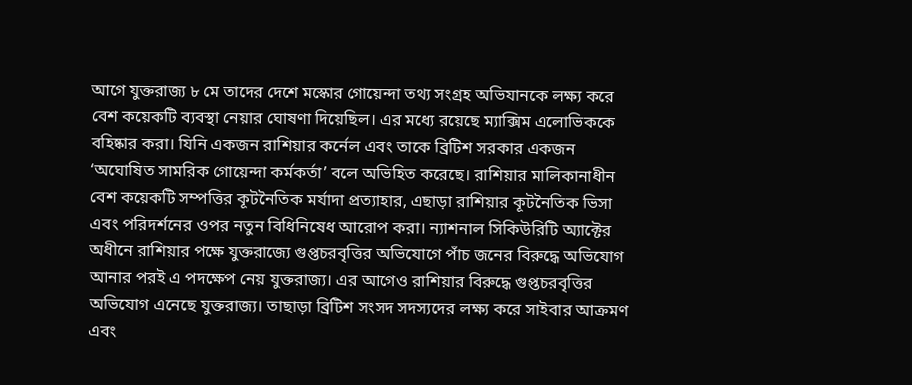আগে যুক্তরাজ্য ৮ মে তাদের দেশে মস্কোর গোয়েন্দা তথ্য সংগ্রহ অভিযানকে লক্ষ্য করে বেশ কয়েকটি ব্যবস্থা নেয়ার ঘোষণা দিয়েছিল। এর মধ্যে রয়েছে ম্যাক্সিম এলোভিককে বহিষ্কার করা। যিনি একজন রাশিয়ার কর্নেল এবং তাকে ব্রিটিশ সরকার একজন ‘অঘোষিত সামরিক গোয়েন্দা কর্মকর্তা’ বলে অভিহিত করেছে। রাশিয়ার মালিকানাধীন বেশ কয়েকটি সম্পত্তির কূটনৈতিক মর্যাদা প্রত্যাহার, এছাড়া রাশিয়ার কূটনৈতিক ভিসা এবং পরিদর্শনের ওপর নতুন বিধিনিষেধ আরোপ করা। ন্যাশনাল সিকিউরিটি অ্যাক্টের অধীনে রাশিয়ার পক্ষে যুক্তরাজ্যে গুপ্তচরবৃত্তির অভিযোগে পাঁচ জনের বিরুদ্ধে অভিযোগ আনার পরই এ পদক্ষেপ নেয় যুক্তরাজ্য। এর আগেও রাশিয়ার বিরুদ্ধে গুপ্তচরবৃত্তির অভিযোগ এনেছে যুক্তরাজ্য। তাছাড়া ব্রিটিশ সংসদ সদস্যদের লক্ষ্য করে সাইবার আক্রমণ এবং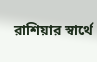রাশিয়ার স্বার্থে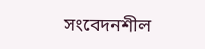সংবেদনশীল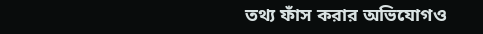তথ্য ফাঁস করার অভিযোগও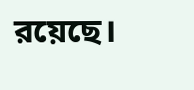রয়েছে।